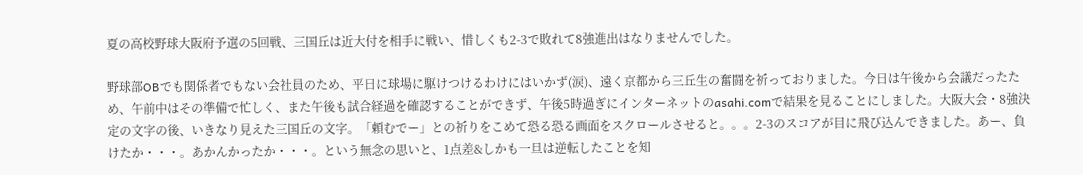夏の高校野球大阪府予選の5回戦、三国丘は近大付を相手に戦い、惜しくも2-3で敗れて8強進出はなりませんでした。

野球部OBでも関係者でもない会社員のため、平日に球場に駆けつけるわけにはいかず(涙)、遠く京都から三丘生の奮闘を祈っておりました。今日は午後から会議だったため、午前中はその準備で忙しく、また午後も試合経過を確認することができず、午後5時過ぎにインターネットのasahi.comで結果を見ることにしました。大阪大会・8強決定の文字の後、いきなり見えた三国丘の文字。「頼むでー」との祈りをこめて恐る恐る画面をスクロールさせると。。。2-3のスコアが目に飛び込んできました。あー、負けたか・・・。あかんかったか・・・。という無念の思いと、1点差&しかも一旦は逆転したことを知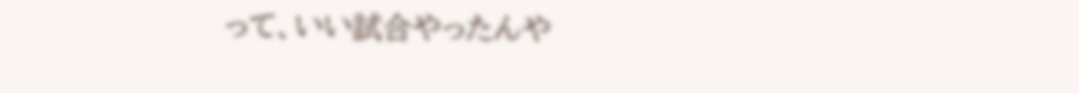って、いい試合やったんや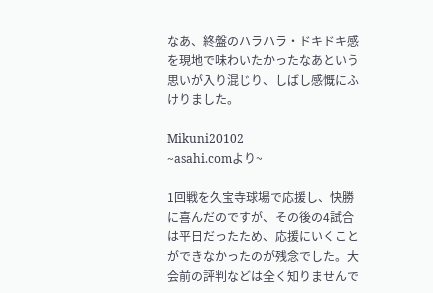なあ、終盤のハラハラ・ドキドキ感を現地で味わいたかったなあという思いが入り混じり、しばし感慨にふけりました。

Mikuni20102
~asahi.comより~

1回戦を久宝寺球場で応援し、快勝に喜んだのですが、その後の4試合は平日だったため、応援にいくことができなかったのが残念でした。大会前の評判などは全く知りませんで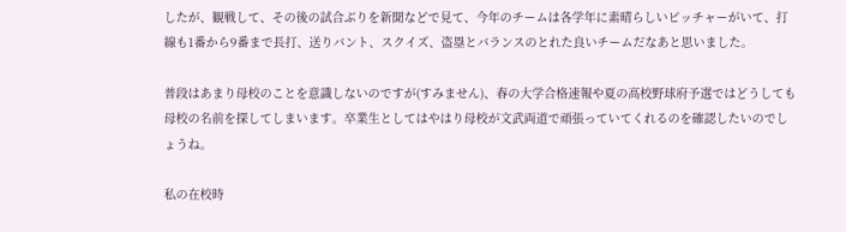したが、観戦して、その後の試合ぶりを新聞などで見て、今年のチームは各学年に素晴らしいピッチャーがいて、打線も1番から9番まで長打、送りバント、スクイズ、盗塁とバランスのとれた良いチームだなあと思いました。

普段はあまり母校のことを意識しないのですが(すみません)、春の大学合格速報や夏の高校野球府予選ではどうしても母校の名前を探してしまいます。卒業生としてはやはり母校が文武両道で頑張っていてくれるのを確認したいのでしょうね。

私の在校時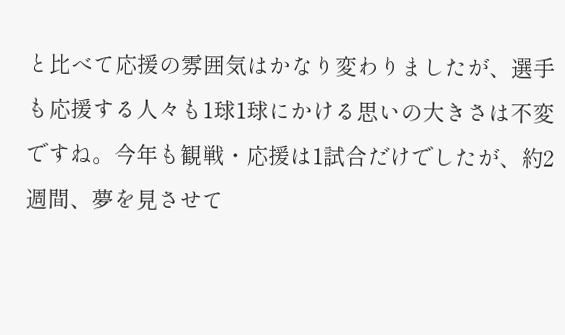と比べて応援の雰囲気はかなり変わりましたが、選手も応援する人々も1球1球にかける思いの大きさは不変ですね。今年も観戦・応援は1試合だけでしたが、約2週間、夢を見させて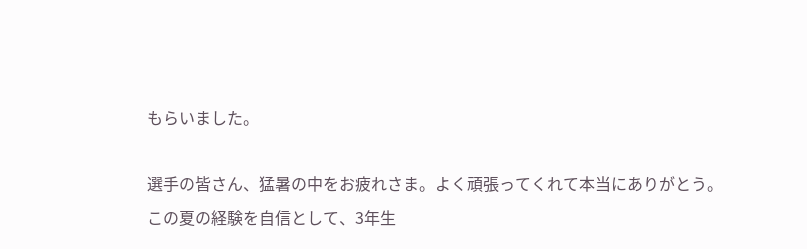もらいました。

選手の皆さん、猛暑の中をお疲れさま。よく頑張ってくれて本当にありがとう。
この夏の経験を自信として、3年生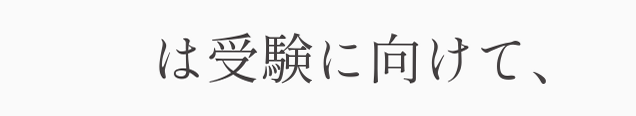は受験に向けて、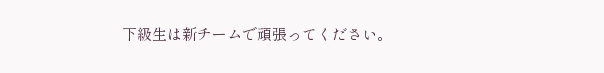下級生は新チームで頑張ってください。